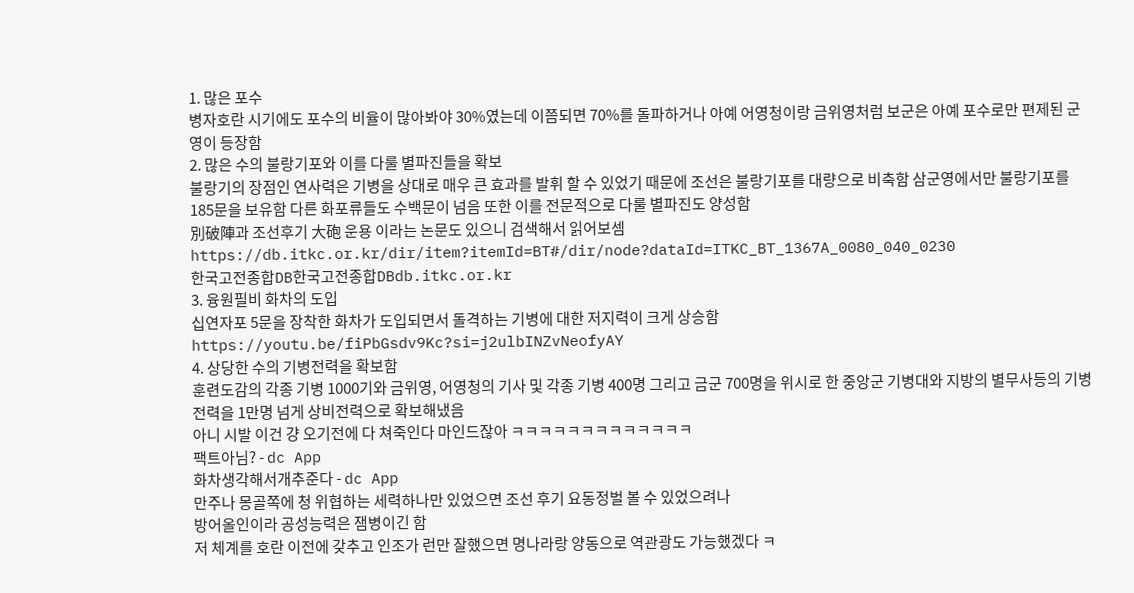1. 많은 포수
병자호란 시기에도 포수의 비율이 많아봐야 30%였는데 이쯤되면 70%를 돌파하거나 아예 어영청이랑 금위영처럼 보군은 아예 포수로만 편제된 군영이 등장함
2. 많은 수의 불랑기포와 이를 다룰 별파진들을 확보
불랑기의 장점인 연사력은 기병을 상대로 매우 큰 효과를 발휘 할 수 있었기 때문에 조선은 불랑기포를 대량으로 비축함 삼군영에서만 불랑기포를 185문을 보유함 다른 화포류들도 수백문이 넘음 또한 이를 전문적으로 다룰 별파진도 양성함
別破陣과 조선후기 大砲 운용 이라는 논문도 있으니 검색해서 읽어보셈
https://db.itkc.or.kr/dir/item?itemId=BT#/dir/node?dataId=ITKC_BT_1367A_0080_040_0230
한국고전종합DB한국고전종합DBdb.itkc.or.kr
3. 융원필비 화차의 도입
십연자포 5문을 장착한 화차가 도입되면서 돌격하는 기병에 대한 저지력이 크게 상승함
https://youtu.be/fiPbGsdv9Kc?si=j2ulbINZvNeofyAY
4. 상당한 수의 기병전력을 확보함
훈련도감의 각종 기병 1000기와 금위영, 어영청의 기사 및 각종 기병 400명 그리고 금군 700명을 위시로 한 중앙군 기병대와 지방의 별무사등의 기병전력을 1만명 넘게 상비전력으로 확보해냈음
아니 시발 이건 걍 오기전에 다 쳐죽인다 마인드잖아 ㅋㅋㅋㅋㅋㅋㅋㅋㅋㅋㅋㅋㅋ
팩트아님? - dc App
화차생각해서개추준다 - dc App
만주나 몽골쪽에 청 위협하는 세력하나만 있었으면 조선 후기 요동정벌 볼 수 있었으려나
방어올인이라 공성능력은 잼병이긴 함
저 체계를 호란 이전에 갖추고 인조가 런만 잘했으면 명나라랑 양동으로 역관광도 가능했겠다 ㅋ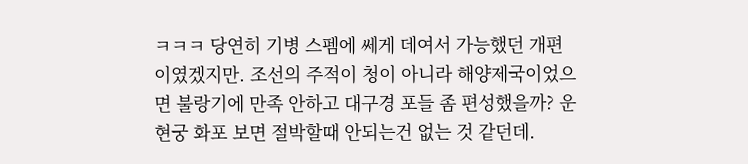ㅋㅋㅋ 당연히 기병 스펨에 쎄게 데여서 가능했던 개편이였겠지만. 조선의 주적이 청이 아니라 해양제국이었으면 불랑기에 만족 안하고 대구경 포들 좀 편성했을까? 운현궁 화포 보면 절박할때 안되는건 없는 것 같던데.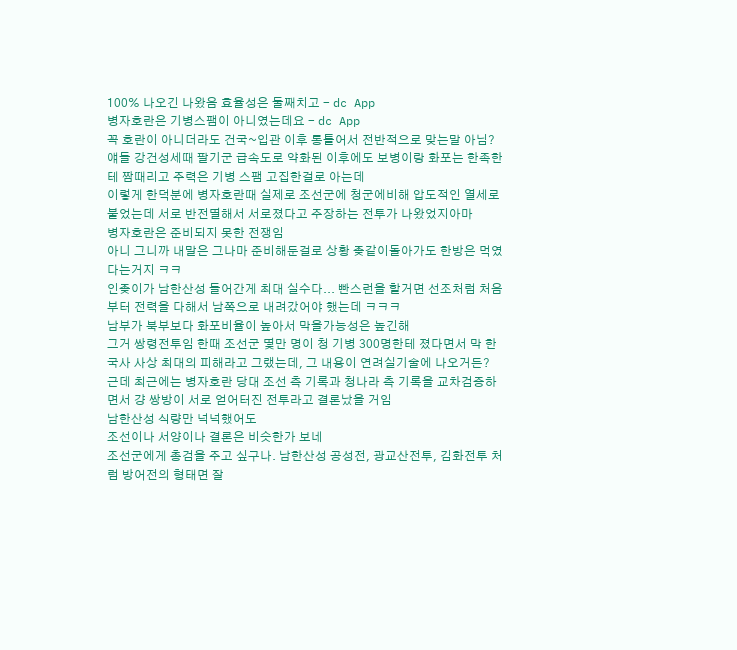100% 나오긴 나왔음 효율성은 둘째치고 - dc App
병자호란은 기병스팸이 아니였는데요 - dc App
꼭 호란이 아니더라도 건국~입관 이후 통틀어서 전반적으로 맞는말 아님? 얘들 강건성세때 팔기군 급속도로 약화된 이후에도 보병이랑 화포는 한족한테 짬때리고 주력은 기병 스팸 고집한걸로 아는데
이렇게 한덕분에 병자호란때 실제로 조선군에 청군에비해 압도적인 열세로 붙었는데 서로 반전멸해서 서로졌다고 주장하는 전투가 나왔었지아마
병자호란은 준비되지 못한 전쟁임
아니 그니까 내말은 그나마 준비해둔걸로 상황 좆같이돌아가도 한방은 먹였다는거지 ㅋㅋ
인좆이가 남한산성 들어간게 최대 실수다... 빤스런을 할거면 선조처럼 처음부터 전력을 다해서 남쪽으로 내려갔어야 했는데 ㅋㅋㅋ
남부가 북부보다 화포비율이 높아서 막을가능성은 높긴해
그거 쌍령전투임 한때 조선군 몇만 명이 청 기병 300명한테 졌다면서 막 한국사 사상 최대의 피해라고 그랬는데, 그 내용이 연려실기술에 나오거든? 근데 최근에는 병자호란 당대 조선 측 기록과 청나라 측 기록을 교차검증하면서 걍 쌍방이 서로 얻어터진 전투라고 결론났을 거임
남한산성 식량만 넉넉했어도
조선이나 서양이나 결론은 비슷한가 보네
조선군에게 총검을 주고 싶구나. 남한산성 공성전, 광교산전투, 김화전투 처럼 방어전의 형태면 잘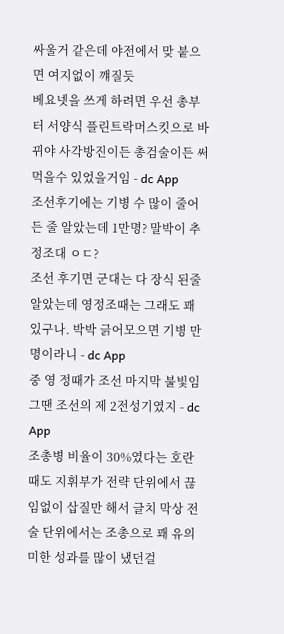싸울거 같은데 야전에서 맞 붙으면 여지없이 꺠질듯
베요넷을 쓰게 하려면 우선 총부터 서양식 플린트락머스킷으로 바뀌야 사각방진이든 총검술이든 써먹을수 있었을거임 - dc App
조선후기에는 기병 수 많이 줄어든 줄 알았는데 1만명? 말박이 추
정조대 ㅇㄷ?
조선 후기면 군대는 다 장식 된줄 알았는데 영정조때는 그래도 꽤 있구나. 박박 긁어모으면 기병 만명이라니 - dc App
중 영 정때가 조선 마지막 불빛임
그땐 조선의 제 2전성기였지 - dc App
조총병 비율이 30%였다는 호란 때도 지휘부가 전략 단위에서 끊임없이 삽질만 해서 글치 막상 전술 단위에서는 조총으로 꽤 유의미한 성과를 많이 냈던걸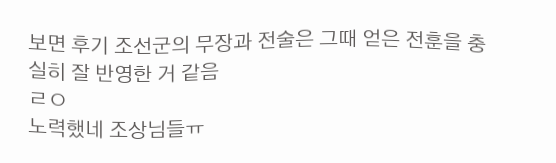보면 후기 조선군의 무장과 전술은 그때 얻은 전훈을 충실히 잘 반영한 거 같음
ㄹㅇ
노력했네 조상님들ㅠ